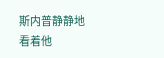斯内普静静地看着他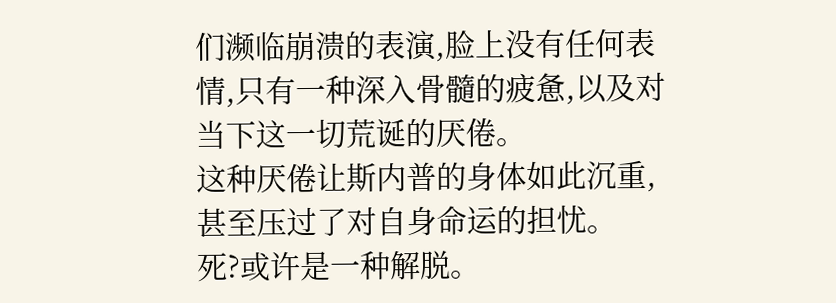们濒临崩溃的表演,脸上没有任何表情,只有一种深入骨髓的疲惫,以及对当下这一切荒诞的厌倦。
这种厌倦让斯内普的身体如此沉重,甚至压过了对自身命运的担忧。
死?或许是一种解脱。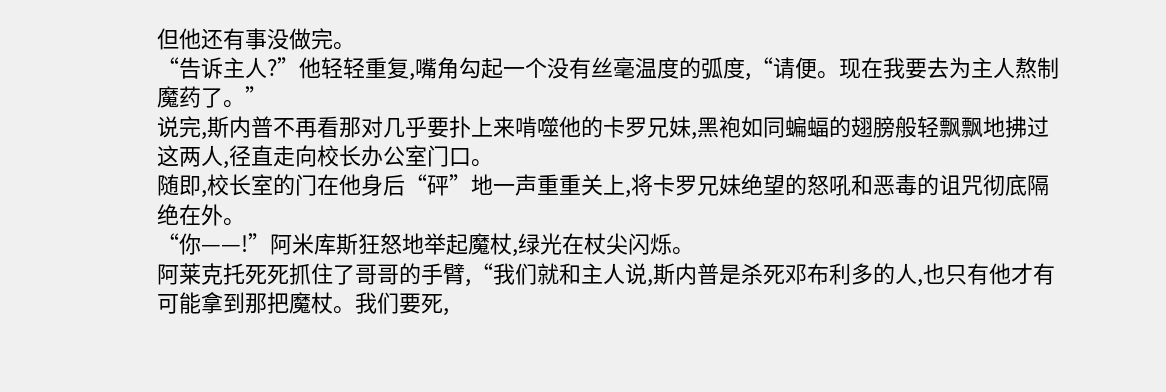但他还有事没做完。
“告诉主人?”他轻轻重复,嘴角勾起一个没有丝毫温度的弧度,“请便。现在我要去为主人熬制魔药了。”
说完,斯内普不再看那对几乎要扑上来啃噬他的卡罗兄妹,黑袍如同蝙蝠的翅膀般轻飘飘地拂过这两人,径直走向校长办公室门口。
随即,校长室的门在他身后“砰”地一声重重关上,将卡罗兄妹绝望的怒吼和恶毒的诅咒彻底隔绝在外。
“你——!”阿米库斯狂怒地举起魔杖,绿光在杖尖闪烁。
阿莱克托死死抓住了哥哥的手臂,“我们就和主人说,斯内普是杀死邓布利多的人,也只有他才有可能拿到那把魔杖。我们要死,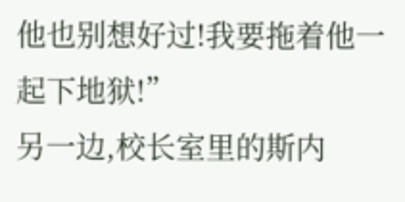他也别想好过!我要拖着他一起下地狱!”
另一边,校长室里的斯内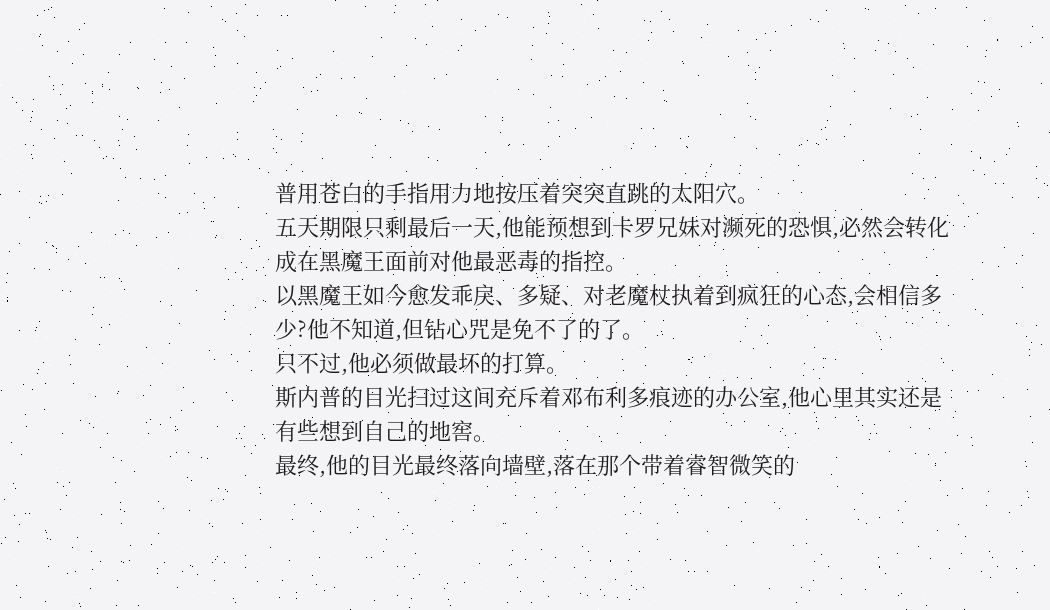普用苍白的手指用力地按压着突突直跳的太阳穴。
五天期限只剩最后一天,他能预想到卡罗兄妹对濒死的恐惧,必然会转化成在黑魔王面前对他最恶毒的指控。
以黑魔王如今愈发乖戾、多疑、对老魔杖执着到疯狂的心态,会相信多少?他不知道,但钻心咒是免不了的了。
只不过,他必须做最坏的打算。
斯内普的目光扫过这间充斥着邓布利多痕迹的办公室,他心里其实还是有些想到自己的地窖。
最终,他的目光最终落向墙壁,落在那个带着睿智微笑的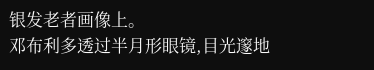银发老者画像上。
邓布利多透过半月形眼镜,目光邃地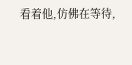看着他,仿佛在等待,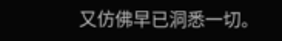又仿佛早已洞悉一切。